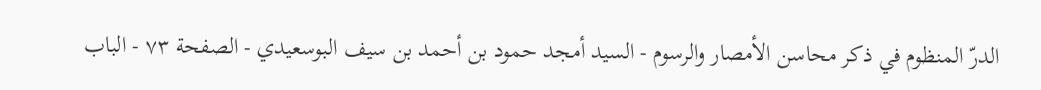الدرّ المنظوم في ذكر محاسن الأمصار والرسوم - السيد أمجد حمود بن أحمد بن سيف البوسعيدي - الصفحة ٧٣ - الباب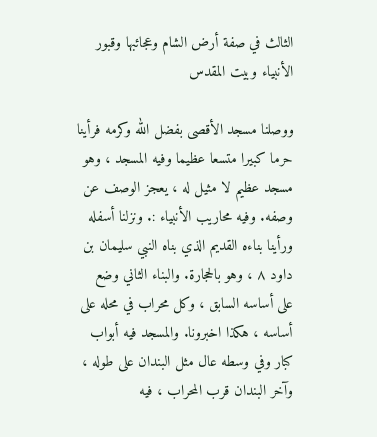الثالث في صفة أرض الشام وعجائبها وقبور الأنبياء وبيت المقدس

ووصلنا مسجد الأقصى بفضل الله وكرمه فرأينا حرما كبيرا متسعا عظيما وفيه المسجد ، وهو مسجد عظيم لا مثيل له ، يعجز الوصف عن وصفه. وفيه محاريب الأنبياء :. ونزلنا أسفله ورأينا بناءه القديم الذي بناه النبي سليمان بن داود ٨ ، وهو بالحجارة. والبناء الثاني وضع على أساسه السابق ، وكل محراب في محله على أساسه ، هكذا اخبرونا. والمسجد فيه أبواب كبار وفي وسطه عال مثل البندان على طوله ، وآخر البندان قرب المحراب ، فيه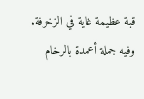قبة عظيمة غاية في الزخرفة. وفيه جملة أعمدة بالرخام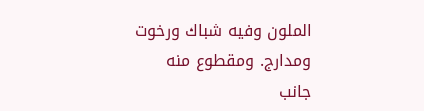الملون وفيه شباك ورخوت ومدارج. ومقطوع منه جانب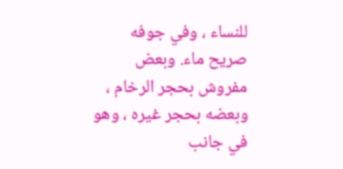للنساء ، وفي جوفه صريح ماء. وبعض مفروش بحجر الرخام ، وبعضه بحجر غيره ، وهو في جانب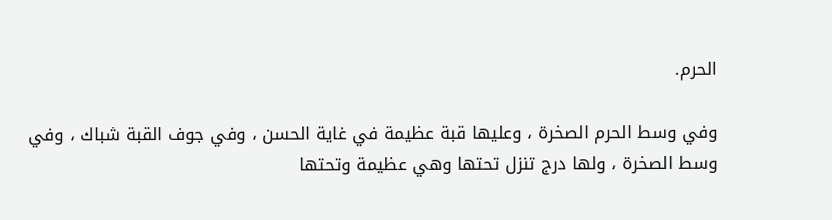الحرم.

وفي وسط الحرم الصخرة ، وعليها قبة عظيمة في غاية الحسن ، وفي جوف القبة شباك ، وفي وسط الصخرة ، ولها درج تنزل تحتها وهي عظيمة وتحتها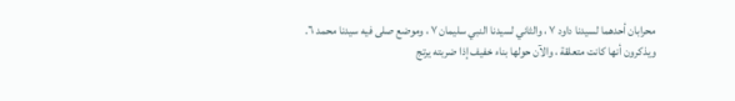محرابان أحدهما لسيدنا داود ٧ ، والثاني لسيدنا النبي سليمان ٧ ، وموضع صلى فيه سيدنا محمد ٦. ويذكرون أنها كانت متعلقة ، والآن حولها بناء خفيف إذا ضربته يرتج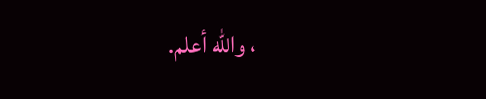، والله أعلم.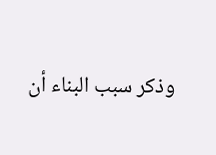وذكر سبب البناء أن